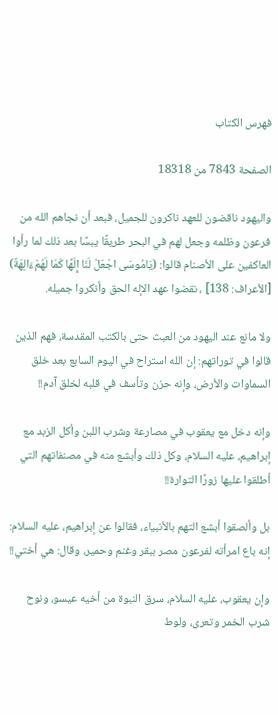فهرس الكتاب

الصفحة 7843 من 18318

واليهود ناقضون للعهد ناكرون للجميل، فبعد أن نجاهم الله من فرعون وظلمه وجعل لهم في البحر طريقًا يبسًا بعد ذلك لما رأوا العاكفين على الأصنام قالوا: (يَامُوسَى اجْعَلْ لَنَا إِلَهًا كَمَا لَهُمْءَالِهَةٌ) [الأعراف: 138] ، نقضوا عهد الإله الحق وأنكروا جميله.

ولا مانع عند اليهود من العبث حتى بالكتب المقدسة، فهم الذين قالوا في توراتهم: إن الله استراح في اليوم السابع بعد خلق السماوات والأرض، وإنه حزن وتأسف في قلبه لخلق آدم!!

وإنه دخل مع يعقوب في مصارعة وشرب اللبن وأكل الزبد مع إبراهيم، عليه السلام، وكل ذلك وأبشع منه في مصنفاتهم التي أطلقوا عليها زورًا التوارة!!

بل وألصقوا أبشع التهم بالأنبياء، فقالوا عن إبراهيم، عليه السلام: إنه باع امرأته لفرعون مصر ببقر وغنم وحمير، وقال: هي أختي!!

وإن يعقوب، عليه السلام، سرق النبوة من أخيه عيسو، ونوح شرب الخمر وتعرى، ولوط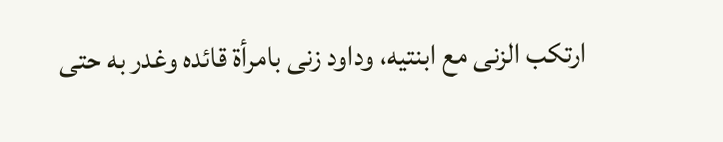ارتكب الزنى مع ابنتيه، وداود زنى بامرأة قائده وغدر به حتى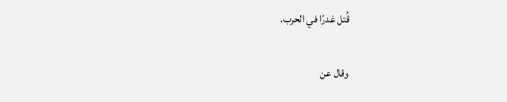قُتل غدرًا في الحرب.

وقال عن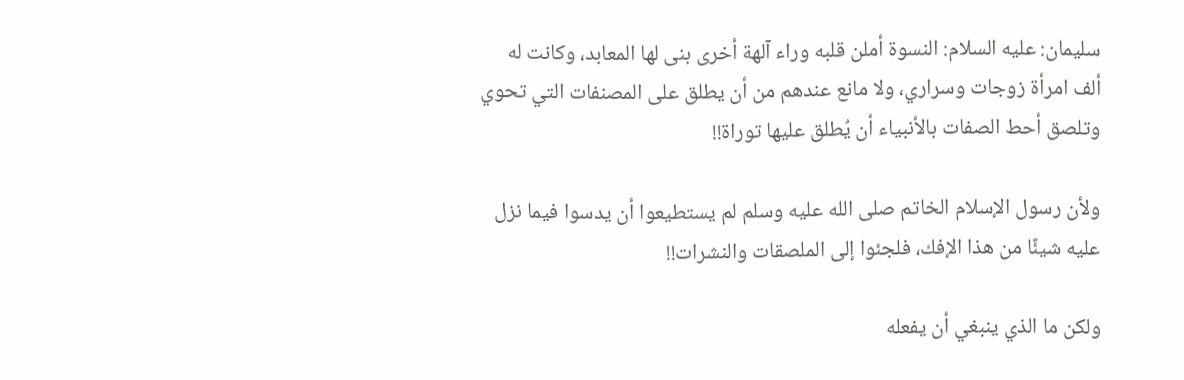سليمان: عليه السلام: النسوة أملن قلبه وراء آلهة أخرى بنى لها المعابد، وكانت له ألف امرأة زوجات وسراري، ولا مانع عندهم من أن يطلق على المصنفات التي تحوي وتلصق أحط الصفات بالأنبياء أن يُطلق عليها توراة!!

ولأن رسول الإسلام الخاتم صلى الله عليه وسلم لم يستطيعوا أن يدسوا فيما نزل عليه شيئًا من هذا الإفك، فلجئوا إلى الملصقات والنشرات!!

ولكن ما الذي ينبغي أن يفعله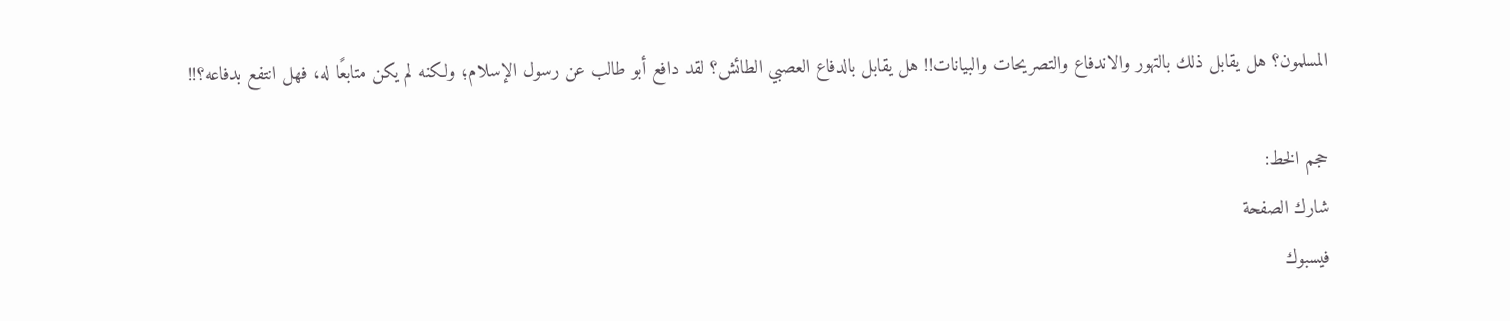المسلمون؟ هل يقابل ذلك بالتهور والاندفاع والتصريحات والبيانات!! هل يقابل بالدفاع العصبي الطائش؟ لقد دافع أبو طالب عن رسول الإسلام؛ ولكنه لم يكن متابعًا له، فهل انتفع بدفاعه؟!!

حجم الخط:
شارك الصفحة
فيسبوك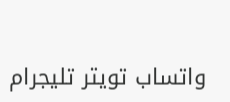واتساب تويتر تليجرام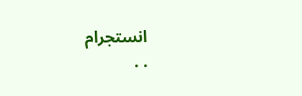انستجرام
. .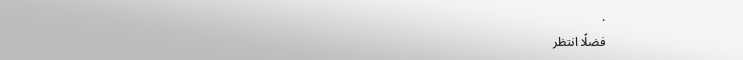.
فضلًا انتظر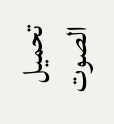تحميل الصوت